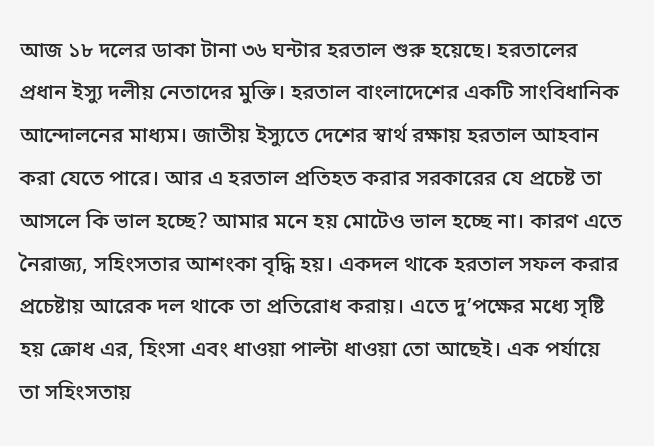আজ ১৮ দলের ডাকা টানা ৩৬ ঘন্টার হরতাল শুরু হয়েছে। হরতালের প্রধান ইস্যু দলীয় নেতাদের মুক্তি। হরতাল বাংলাদেশের একটি সাংবিধানিক আন্দোলনের মাধ্যম। জাতীয় ইস্যুতে দেশের স্বার্থ রক্ষায় হরতাল আহবান করা যেতে পারে। আর এ হরতাল প্রতিহত করার সরকারের যে প্রচেষ্ট তা আসলে কি ভাল হচ্ছে? আমার মনে হয় মোটেও ভাল হচ্ছে না। কারণ এতে নৈরাজ্য, সহিংসতার আশংকা বৃদ্ধি হয়। একদল থাকে হরতাল সফল করার প্রচেষ্টায় আরেক দল থাকে তা প্রতিরোধ করায়। এতে দু’পক্ষের মধ্যে সৃষ্টি হয় ক্রোধ এর, হিংসা এবং ধাওয়া পাল্টা ধাওয়া তো আছেই। এক পর্যায়ে তা সহিংসতায়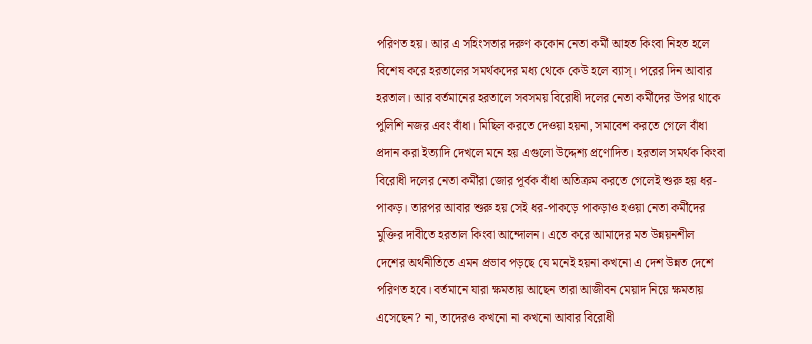পরিণত হয়। আর এ সহিংসতার দরুণ ককোন নেতা কর্মী আহত কিংবা নিহত হলে বিশেষ করে হরতালের সমর্থকদের মধ্য থেকে কেউ হলে ব্যাস্। পরের দিন আবার হরতাল। আর বর্তমানের হরতালে সবসময় বিরোধী দলের নেতা কর্মীদের উপর থাকে পুলিশি নজর এবং বাঁধা। মিছিল করতে দেওয়া হয়না, সমাবেশ করতে গেলে বাঁধা প্রদান করা ইত্যাদি দেখলে মনে হয় এগুলো উদ্দেশ্য প্রণোদিত। হরতাল সমর্থক কিংবা বিরোধী দলের নেতা কর্মীরা জোর পূর্বক বাঁধা অতিক্রম করতে গেলেই শুরু হয় ধর-পাকড়। তারপর আবার শুরু হয় সেই ধর-পাকড়ে পাকড়াও হওয়া নেতা কর্মীদের মুক্তির দাবীতে হরতাল কিংবা আন্দোলন। এতে করে আমাদের মত উন্নয়নশীল দেশের অর্থনীতিতে এমন প্রভাব পড়ছে যে মনেই হয়না কখনো এ দেশ উন্নত দেশে পরিণত হবে। বর্তমানে যারা ক্ষমতায় আছেন তারা আজীবন মেয়াদ নিয়ে ক্ষমতায় এসেছেন? না, তাদেরও কখনো না কখনো আবার বিরোধী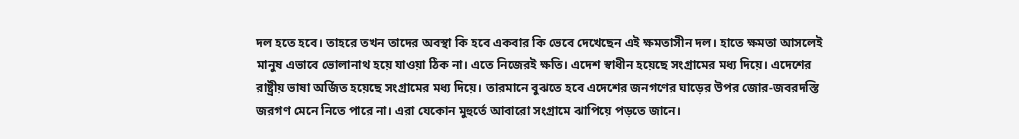দল হতে হবে। তাহরে তখন তাদের অবস্থা কি হবে একবার কি ভেবে দেখেছেন এই ক্ষমতাসীন দল। হাতে ক্ষমতা আসলেই মানুষ এভাবে ভোলানাথ হয়ে যাওয়া ঠিক না। এতে নিজেরই ক্ষতি। এদেশ স্বাধীন হয়েছে সংগ্রামের মধ্য দিয়ে। এদেশের রাষ্ট্রীয় ভাষা অর্জিত হয়েছে সংগ্রামের মধ্য দিয়ে। তারমানে বুঝতে হবে এদেশের জনগণের ঘাড়ের উপর জোর-জবরদস্তি জরগণ মেনে নিতে পারে না। এরা যেকোন মুহুর্তে আবারো সংগ্রামে ঝাপিয়ে পড়তে জানে।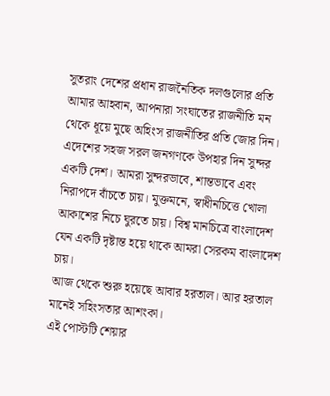সুতরাং দেশের প্রধান রাজনৈতিক দলগুলোর প্রতি আমার আহবান, আপনারা সংঘাতের রাজনীতি মন থেকে ধূয়ে মুছে অহিংস রাজনীতির প্রতি জোর দিন। এদেশের সহজ সরল জনগণকে উপহার দিন সুন্দর একটি দেশ। আমরা সুন্দরভাবে, শান্তভাবে এবং নিরাপদে বাঁচতে চায়। মুক্তমনে, স্বাধীনচিত্তে খোলা আকাশের নিচে ঘুরতে চায়। বিশ্ব মানচিত্রে বাংলাদেশ যেন একটি দৃষ্টান্ত হয়ে থাকে আমরা সেরকম বাংলাদেশ চায়।
আজ থেকে শুরু হয়েছে আবার হরতাল। আর হরতাল মানেই সহিংসতার আশংকা।
এই পোস্টটি শেয়ার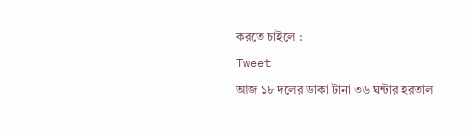করতে চাইলে :
Tweet
আজ ১৮ দলের ডাকা টানা ৩৬ ঘন্টার হরতাল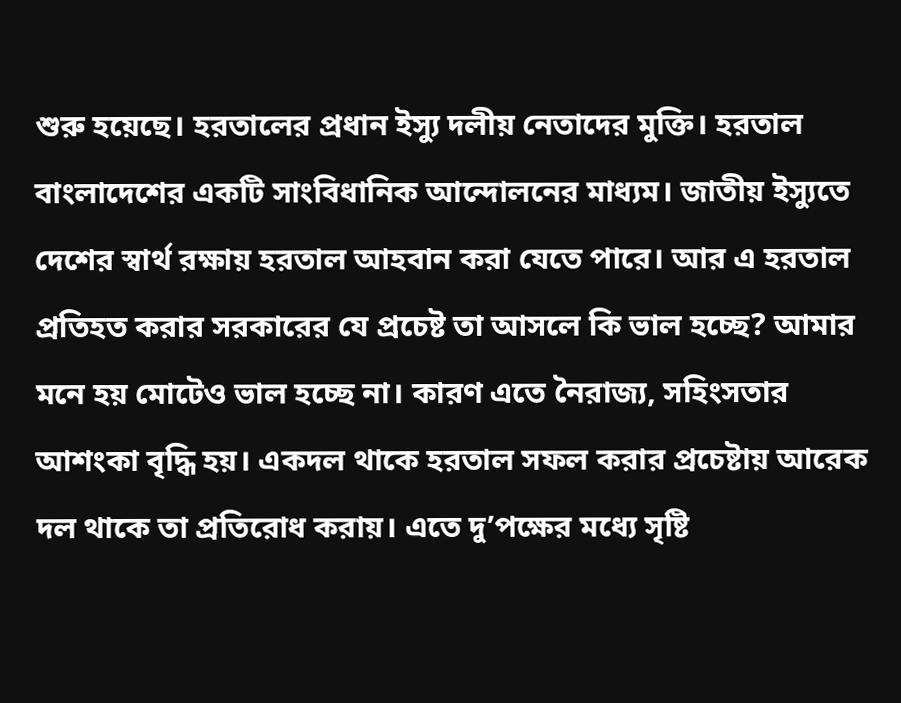শুরু হয়েছে। হরতালের প্রধান ইস্যু দলীয় নেতাদের মুক্তি। হরতাল বাংলাদেশের একটি সাংবিধানিক আন্দোলনের মাধ্যম। জাতীয় ইস্যুতে দেশের স্বার্থ রক্ষায় হরতাল আহবান করা যেতে পারে। আর এ হরতাল প্রতিহত করার সরকারের যে প্রচেষ্ট তা আসলে কি ভাল হচ্ছে? আমার মনে হয় মোটেও ভাল হচ্ছে না। কারণ এতে নৈরাজ্য, সহিংসতার আশংকা বৃদ্ধি হয়। একদল থাকে হরতাল সফল করার প্রচেষ্টায় আরেক দল থাকে তা প্রতিরোধ করায়। এতে দু’পক্ষের মধ্যে সৃষ্টি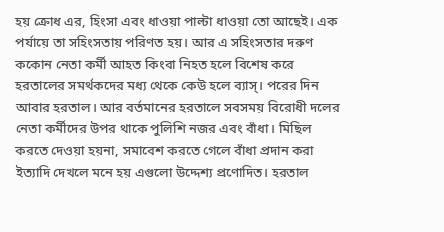হয় ক্রোধ এর, হিংসা এবং ধাওয়া পাল্টা ধাওয়া তো আছেই। এক পর্যায়ে তা সহিংসতায় পরিণত হয়। আর এ সহিংসতার দরুণ ককোন নেতা কর্মী আহত কিংবা নিহত হলে বিশেষ করে হরতালের সমর্থকদের মধ্য থেকে কেউ হলে ব্যাস্। পরের দিন আবার হরতাল। আর বর্তমানের হরতালে সবসময় বিরোধী দলের নেতা কর্মীদের উপর থাকে পুলিশি নজর এবং বাঁধা। মিছিল করতে দেওয়া হয়না, সমাবেশ করতে গেলে বাঁধা প্রদান করা ইত্যাদি দেখলে মনে হয় এগুলো উদ্দেশ্য প্রণোদিত। হরতাল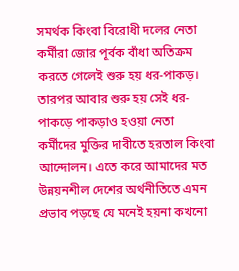সমর্থক কিংবা বিরোধী দলের নেতা কর্মীরা জোর পূর্বক বাঁধা অতিক্রম করতে গেলেই শুরু হয় ধর-পাকড়। তারপর আবার শুরু হয় সেই ধর-পাকড়ে পাকড়াও হওয়া নেতা কর্মীদের মুক্তির দাবীতে হরতাল কিংবা আন্দোলন। এতে করে আমাদের মত উন্নয়নশীল দেশের অর্থনীতিতে এমন প্রভাব পড়ছে যে মনেই হয়না কখনো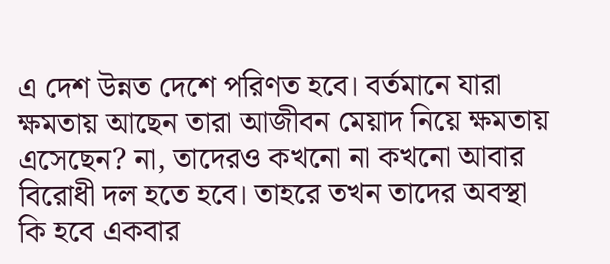এ দেশ উন্নত দেশে পরিণত হবে। বর্তমানে যারা ক্ষমতায় আছেন তারা আজীবন মেয়াদ নিয়ে ক্ষমতায় এসেছেন? না, তাদেরও কখনো না কখনো আবার বিরোধী দল হতে হবে। তাহরে তখন তাদের অবস্থা কি হবে একবার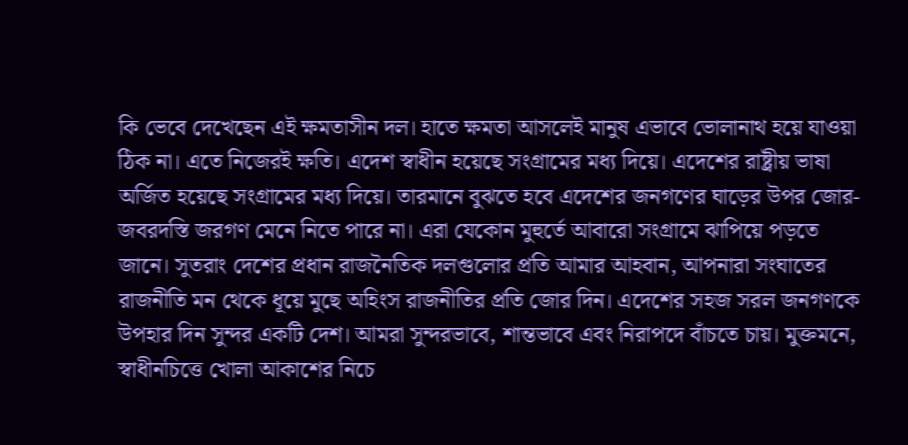কি ভেবে দেখেছেন এই ক্ষমতাসীন দল। হাতে ক্ষমতা আসলেই মানুষ এভাবে ভোলানাথ হয়ে যাওয়া ঠিক না। এতে নিজেরই ক্ষতি। এদেশ স্বাধীন হয়েছে সংগ্রামের মধ্য দিয়ে। এদেশের রাষ্ট্রীয় ভাষা অর্জিত হয়েছে সংগ্রামের মধ্য দিয়ে। তারমানে বুঝতে হবে এদেশের জনগণের ঘাড়ের উপর জোর-জবরদস্তি জরগণ মেনে নিতে পারে না। এরা যেকোন মুহুর্তে আবারো সংগ্রামে ঝাপিয়ে পড়তে জানে। সুতরাং দেশের প্রধান রাজনৈতিক দলগুলোর প্রতি আমার আহবান, আপনারা সংঘাতের রাজনীতি মন থেকে ধূয়ে মুছে অহিংস রাজনীতির প্রতি জোর দিন। এদেশের সহজ সরল জনগণকে উপহার দিন সুন্দর একটি দেশ। আমরা সুন্দরভাবে, শান্তভাবে এবং নিরাপদে বাঁচতে চায়। মুক্তমনে, স্বাধীনচিত্তে খোলা আকাশের নিচে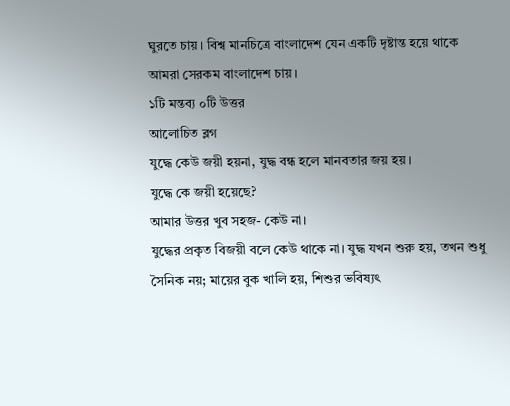ঘুরতে চায়। বিশ্ব মানচিত্রে বাংলাদেশ যেন একটি দৃষ্টান্ত হয়ে থাকে আমরা সেরকম বাংলাদেশ চায়।
১টি মন্তব্য ০টি উত্তর
আলোচিত ব্লগ
যুদ্ধে কেউ জয়ী হয়না, যুদ্ধ বন্ধ হলে মানবতার জয় হয়।
যুদ্ধে কে জয়ী হয়েছে?
আমার উত্তর খুব সহজ- কেউ না।
যুদ্ধের প্রকৃত বিজয়ী বলে কেউ থাকে না। যুদ্ধ যখন শুরু হয়, তখন শুধু সৈনিক নয়; মায়ের বুক খালি হয়, শিশুর ভবিষ্যৎ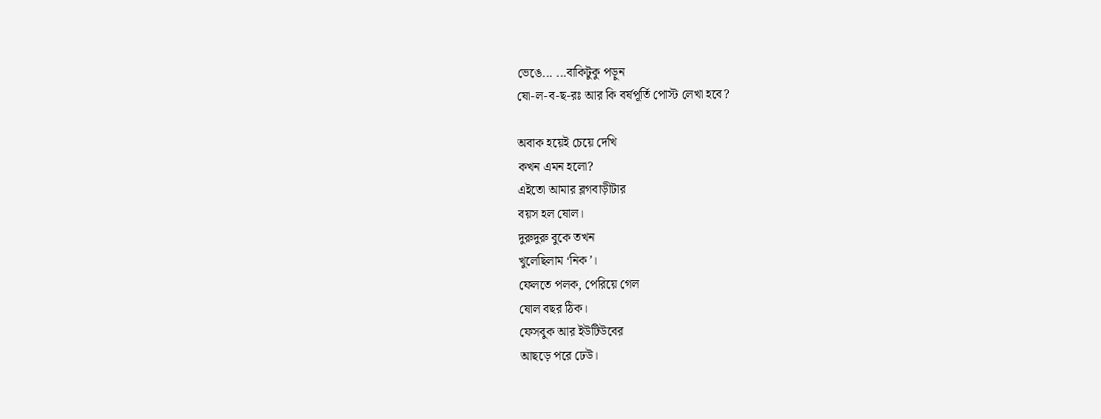ভেঙে... ...বাকিটুকু পড়ুন
ষো-ল-ব-ছ-রঃ আর কি বর্ষপূর্তি পোস্ট লেখা হবে?

অবাক হয়েই চেয়ে দেখি
কখন এমন হলো?
এইতো আমার ব্লগবাড়ীটার
বয়স হল ষোল।
দুরুদুরু বুকে তখন
খুলেছিলাম ‘নিক’।
ফেলতে পলক, পেরিয়ে গেল
ষোল বছর ঠিক।
ফেসবুক আর ইউটিউবের
আছড়ে পরে ঢেউ।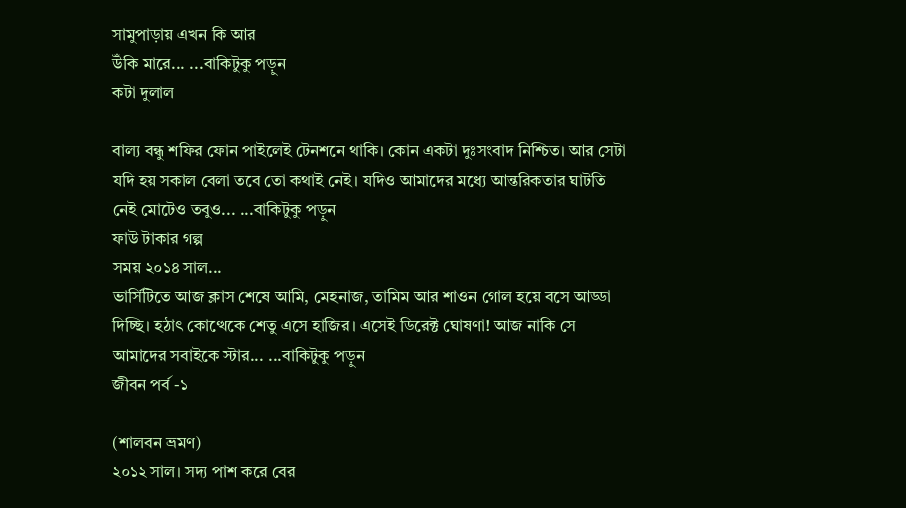সামুপাড়ায় এখন কি আর
উঁকি মারে... ...বাকিটুকু পড়ুন
কটা দুলাল

বাল্য বন্ধু শফির ফোন পাইলেই টেনশনে থাকি। কোন একটা দুঃসংবাদ নিশ্চিত। আর সেটা যদি হয় সকাল বেলা তবে তো কথাই নেই। যদিও আমাদের মধ্যে আন্তরিকতার ঘাটতি নেই মোটেও তবুও... ...বাকিটুকু পড়ুন
ফাউ টাকার গল্প
সময় ২০১৪ সাল...
ভার্সিটিতে আজ ক্লাস শেষে আমি, মেহনাজ, তামিম আর শাওন গোল হয়ে বসে আড্ডা দিচ্ছি। হঠাৎ কোত্থেকে শেতু এসে হাজির। এসেই ডিরেক্ট ঘোষণা! আজ নাকি সে আমাদের সবাইকে স্টার... ...বাকিটুকু পড়ুন
জীবন পর্ব -১

(শালবন ভ্রমণ)
২০১২ সাল। সদ্য পাশ করে বের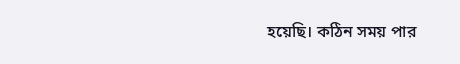হয়েছি। কঠিন সময় পার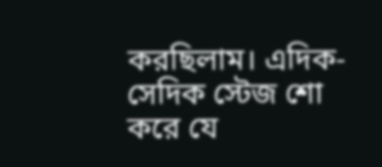করছিলাম। এদিক-সেদিক স্টেজ শো করে যে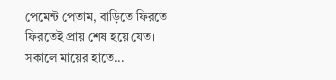পেমেন্ট পেতাম, বাড়িতে ফিরতে ফিরতেই প্রায় শেষ হয়ে যেত। সকালে মায়ের হাতে...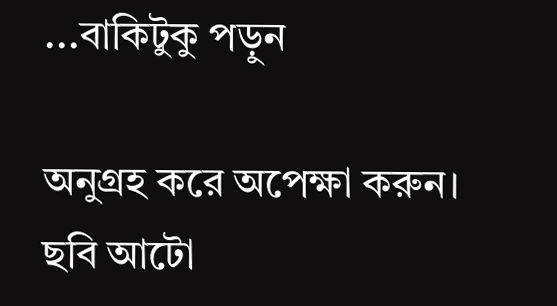...বাকিটুকু পড়ুন

অনুগ্রহ করে অপেক্ষা করুন। ছবি আটো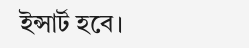ইন্সার্ট হবে।